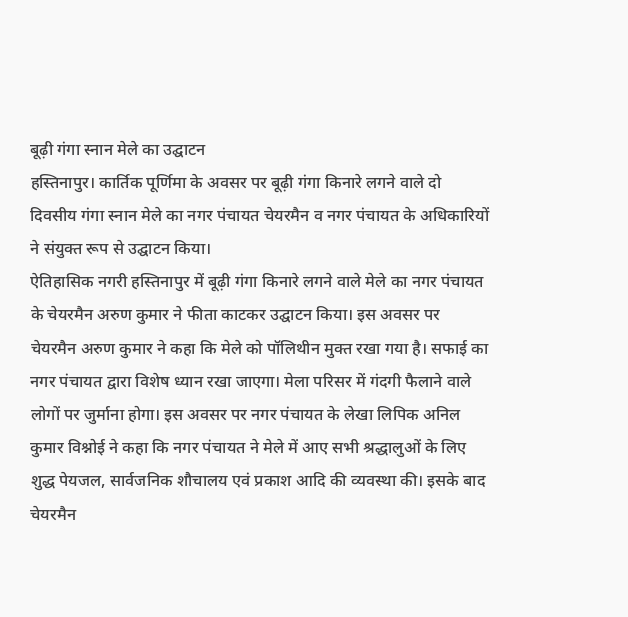बूढ़ी गंगा स्नान मेले का उद्घाटन
हस्तिनापुर। कार्तिक पूर्णिमा के अवसर पर बूढ़ी गंगा किनारे लगने वाले दो दिवसीय गंगा स्नान मेले का नगर पंचायत चेयरमैन व नगर पंचायत के अधिकारियों ने संयुक्त रूप से उद्घाटन किया।
ऐतिहासिक नगरी हस्तिनापुर में बूढ़ी गंगा किनारे लगने वाले मेले का नगर पंचायत के चेयरमैन अरुण कुमार ने फीता काटकर उद्घाटन किया। इस अवसर पर चेयरमैन अरुण कुमार ने कहा कि मेले को पॉलिथीन मुक्त रखा गया है। सफाई का नगर पंचायत द्वारा विशेष ध्यान रखा जाएगा। मेला परिसर में गंदगी फैलाने वाले लोगों पर जुर्माना होगा। इस अवसर पर नगर पंचायत के लेखा लिपिक अनिल कुमार विश्नोई ने कहा कि नगर पंचायत ने मेले में आए सभी श्रद्धालुओं के लिए शुद्ध पेयजल, सार्वजनिक शौचालय एवं प्रकाश आदि की व्यवस्था की। इसके बाद चेयरमैन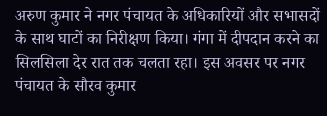अरुण कुमार ने नगर पंचायत के अधिकारियों और सभासदों के साथ घाटों का निरीक्षण किया। गंगा में दीपदान करने का सिलसिला देर रात तक चलता रहा। इस अवसर पर नगर पंचायत के सौरव कुमार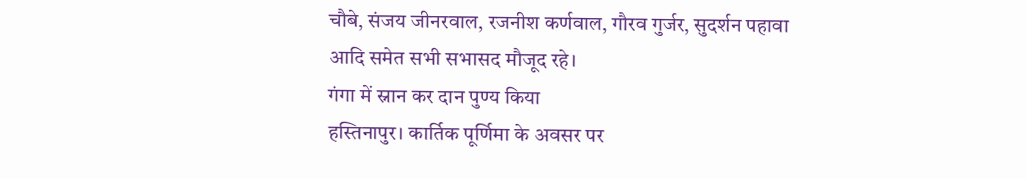चौबे, संजय जीनरवाल, रजनीश कर्णवाल, गौरव गुर्जर, सुदर्शन पहावा आदि समेत सभी सभासद मौजूद रहे।
गंगा में स्नान कर दान पुण्य किया
हस्तिनापुर। कार्तिक पूर्णिमा के अवसर पर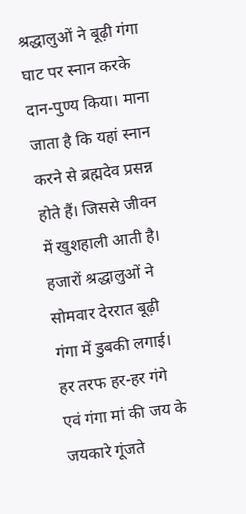श्रद्धालुओं ने बूढ़ी गंगा घाट पर स्नान करके दान-पुण्य किया। माना जाता है कि यहां स्नान करने से ब्रह्मदेव प्रसन्न होते हैं। जिससे जीवन में खुशहाली आती है। हजारों श्रद्धालुओं ने सोमवार देररात बूढ़ी गंगा में डुबकी लगाई। हर तरफ हर-हर गंगे एवं गंगा मां की जय के जयकारे गूंजते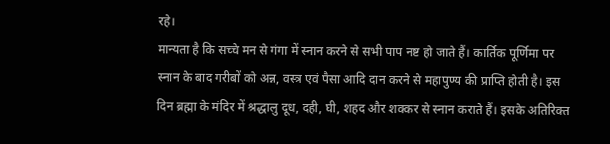रहे।
मान्यता है कि सच्चे मन से गंगा में स्नान करने से सभी पाप नष्ट हो जाते हैं। कार्तिक पूर्णिमा पर स्नान के बाद गरीबों को अन्न, वस्त्र एवं पैसा आदि दान करने से महापुण्य की प्राप्ति होती है। इस दिन ब्रह्मा के मंदिर में श्रद्धालु दूध, दही, घी, शहद और शक्कर से स्नान कराते हैं। इसके अतिरिक्त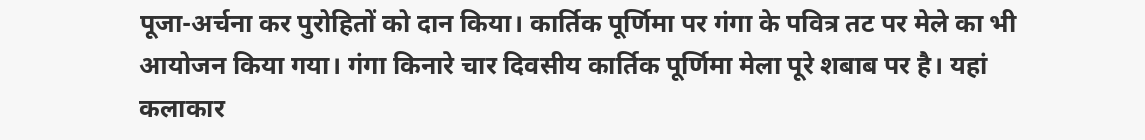पूजा-अर्चना कर पुरोहितों को दान किया। कार्तिक पूर्णिमा पर गंगा के पवित्र तट पर मेले का भी आयोजन किया गया। गंगा किनारे चार दिवसीय कार्तिक पूर्णिमा मेला पूरे शबाब पर है। यहां कलाकार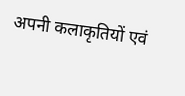अपनी कलाकृतियों एवं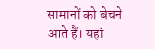सामानों को बेचने आते हैं। यहां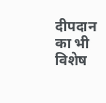दीपदान का भी विशेष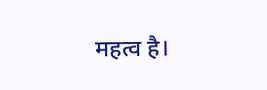महत्व है।